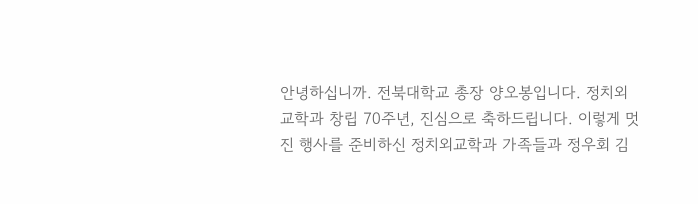안녕하십니까. 전북대학교 총장 양오봉입니다. 정치외교학과 창립 70주년, 진심으로 축하드립니다. 이렇게 멋진 행사를 준비하신 정치외교학과 가족들과 정우회 김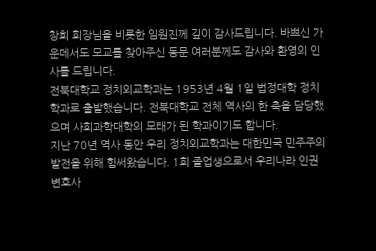창희 회장님을 비롯한 임원진께 깊이 감사드립니다. 바쁘신 가운데서도 모교를 찾아주신 동문 여러분께도 감사와 환영의 인사를 드립니다.
전북대학교 정치외교학과는 1953년 4월 1일 법정대학 정치학과로 출발했습니다. 전북대학교 전체 역사의 한 축을 담당했으며 사회과학대학의 모태가 된 학과이기도 합니다.
지난 70년 역사 동안 우리 정치외교학과는 대한민국 민주주의 발전을 위해 힘써왔습니다. 1회 졸업생으로서 우리나라 인권변호사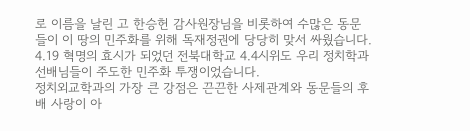로 이름을 날린 고 한승헌 감사원장님을 비롯하여 수많은 동문들이 이 땅의 민주화를 위해 독재정권에 당당히 맞서 싸웠습니다. 4.19 혁명의 효시가 되었던 전북대학교 4.4시위도 우리 정치학과 선배님들이 주도한 민주화 투쟁이었습니다.
정치외교학과의 가장 큰 강점은 끈끈한 사제관계와 동문들의 후배 사랑이 아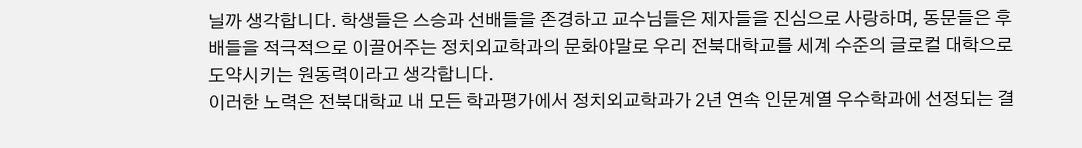닐까 생각합니다. 학생들은 스승과 선배들을 존경하고 교수님들은 제자들을 진심으로 사랑하며, 동문들은 후배들을 적극적으로 이끌어주는 정치외교학과의 문화야말로 우리 전북대학교를 세계 수준의 글로컬 대학으로 도약시키는 원동력이라고 생각합니다.
이러한 노력은 전북대학교 내 모든 학과평가에서 정치외교학과가 2년 연속 인문계열 우수학과에 선정되는 결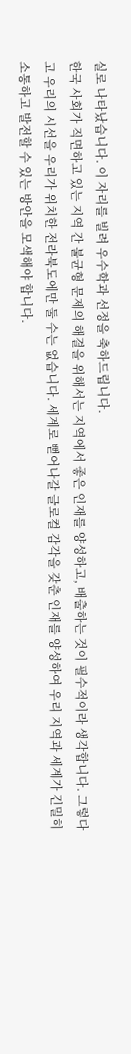실로 나타났습니다. 이 자리를 빌려 우수학과 선정을 축하드립니다.
한국 사회가 직면하고 있는 지역 간 불균형 문제의 해결을 위해서는 지역에서 좋은 인재를 양성하고, 배출하는 것이 필수적이라 생각합니다. 그렇다고 우리의 시선을 우리가 위치한 전라북도에만 둘 수는 없습니다. 세계로 뻗어나갈 글로컬 감각을 갖춘 인재를 양성하여 우리 지역과 세계가 긴밀히 소통하고 발전할 수 있는 방안을 모색해야 합니다.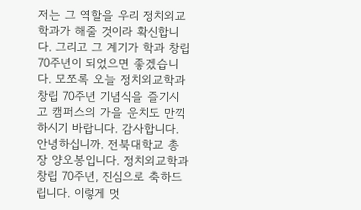저는 그 역할을 우리 정치외교학과가 해줄 것이라 확신합니다. 그리고 그 계기가 학과 창립 70주년이 되었으면 좋겠습니다. 모쪼록 오늘 정치외교학과 창립 70주년 기념식을 즐기시고 캠퍼스의 가을 운치도 만끽하시기 바랍니다. 감사합니다.
안녕하십니까. 전북대학교 총장 양오봉입니다. 정치외교학과 창립 70주년, 진심으로 축하드립니다. 이렇게 멋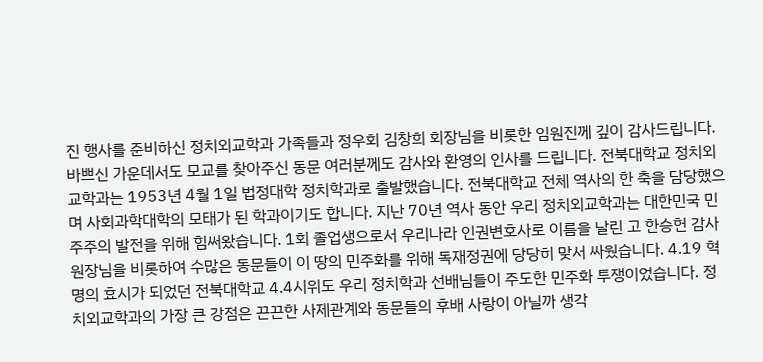진 행사를 준비하신 정치외교학과 가족들과 정우회 김창희 회장님을 비롯한 임원진께 깊이 감사드립니다. 바쁘신 가운데서도 모교를 찾아주신 동문 여러분께도 감사와 환영의 인사를 드립니다. 전북대학교 정치외교학과는 1953년 4월 1일 법정대학 정치학과로 출발했습니다. 전북대학교 전체 역사의 한 축을 담당했으며 사회과학대학의 모태가 된 학과이기도 합니다. 지난 70년 역사 동안 우리 정치외교학과는 대한민국 민주주의 발전을 위해 힘써왔습니다. 1회 졸업생으로서 우리나라 인권변호사로 이름을 날린 고 한승헌 감사원장님을 비롯하여 수많은 동문들이 이 땅의 민주화를 위해 독재정권에 당당히 맞서 싸웠습니다. 4.19 혁명의 효시가 되었던 전북대학교 4.4시위도 우리 정치학과 선배님들이 주도한 민주화 투쟁이었습니다. 정치외교학과의 가장 큰 강점은 끈끈한 사제관계와 동문들의 후배 사랑이 아닐까 생각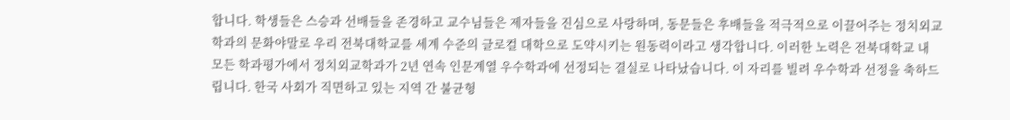합니다. 학생들은 스승과 선배들을 존경하고 교수님들은 제자들을 진심으로 사랑하며, 동문들은 후배들을 적극적으로 이끌어주는 정치외교학과의 문화야말로 우리 전북대학교를 세계 수준의 글로컬 대학으로 도약시키는 원동력이라고 생각합니다. 이러한 노력은 전북대학교 내 모든 학과평가에서 정치외교학과가 2년 연속 인문계열 우수학과에 선정되는 결실로 나타났습니다. 이 자리를 빌려 우수학과 선정을 축하드립니다. 한국 사회가 직면하고 있는 지역 간 불균형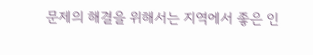문제의 해결을 위해서는 지역에서 좋은 인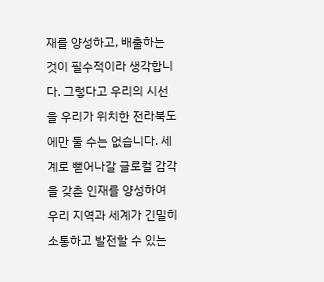재를 양성하고, 배출하는 것이 필수적이라 생각합니다. 그렇다고 우리의 시선을 우리가 위치한 전라북도에만 둘 수는 없습니다. 세계로 뻗어나갈 글로컬 감각을 갖춘 인재를 양성하여 우리 지역과 세계가 긴밀히 소통하고 발전할 수 있는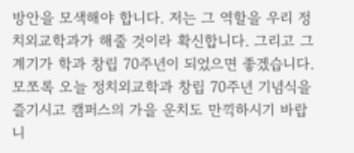방안을 모색해야 합니다. 저는 그 역할을 우리 정치외교학과가 해줄 것이라 확신합니다. 그리고 그 계기가 학과 창립 70주년이 되었으면 좋겠습니다. 모쪼록 오늘 정치외교학과 창립 70주년 기념식을 즐기시고 캠퍼스의 가을 운치도 만끽하시기 바랍니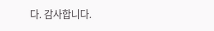다. 감사합니다.